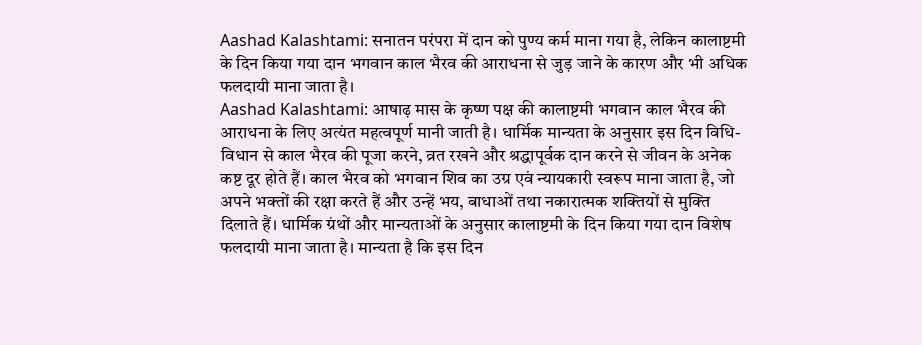Aashad Kalashtami: सनातन परंपरा में दान को पुण्य कर्म माना गया है, लेकिन कालाष्टमी के दिन किया गया दान भगवान काल भैरव की आराधना से जुड़ जाने के कारण और भी अधिक फलदायी माना जाता है।
Aashad Kalashtami: आषाढ़ मास के कृष्ण पक्ष की कालाष्टमी भगवान काल भैरव की आराधना के लिए अत्यंत महत्वपूर्ण मानी जाती है। धार्मिक मान्यता के अनुसार इस दिन विधि-विधान से काल भैरव की पूजा करने, व्रत रखने और श्रद्धापूर्वक दान करने से जीवन के अनेक कष्ट दूर होते हैं। काल भैरव को भगवान शिव का उग्र एवं न्यायकारी स्वरूप माना जाता है, जो अपने भक्तों की रक्षा करते हैं और उन्हें भय, बाधाओं तथा नकारात्मक शक्तियों से मुक्ति दिलाते हैं। धार्मिक ग्रंथों और मान्यताओं के अनुसार कालाष्टमी के दिन किया गया दान विशेष फलदायी माना जाता है। मान्यता है कि इस दिन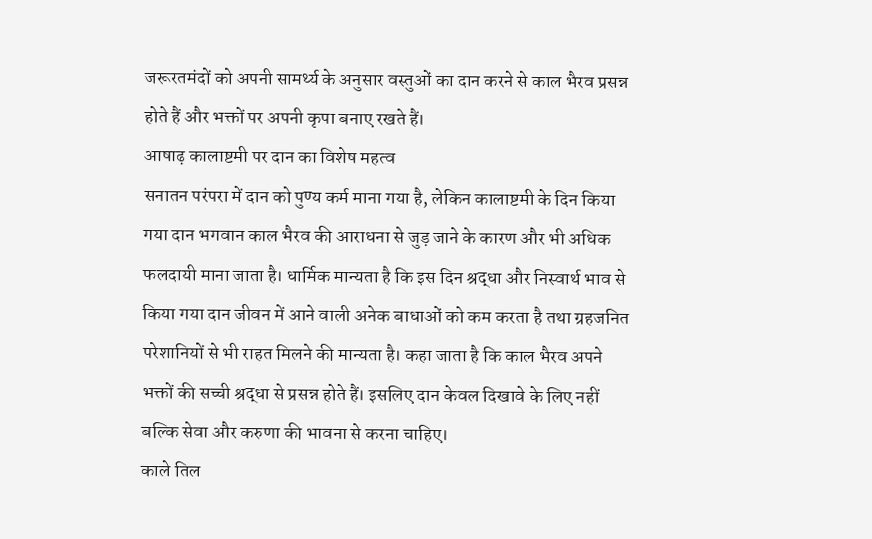जरूरतमंदों को अपनी सामर्थ्य के अनुसार वस्तुओं का दान करने से काल भैरव प्रसन्न होते हैं और भक्तों पर अपनी कृपा बनाए रखते हैं।
आषाढ़ कालाष्टमी पर दान का विशेष महत्व
सनातन परंपरा में दान को पुण्य कर्म माना गया है, लेकिन कालाष्टमी के दिन किया गया दान भगवान काल भैरव की आराधना से जुड़ जाने के कारण और भी अधिक फलदायी माना जाता है। धार्मिक मान्यता है कि इस दिन श्रद्धा और निस्वार्थ भाव से किया गया दान जीवन में आने वाली अनेक बाधाओं को कम करता है तथा ग्रहजनित परेशानियों से भी राहत मिलने की मान्यता है। कहा जाता है कि काल भैरव अपने भक्तों की सच्ची श्रद्धा से प्रसन्न होते हैं। इसलिए दान केवल दिखावे के लिए नहीं बल्कि सेवा और करुणा की भावना से करना चाहिए।
काले तिल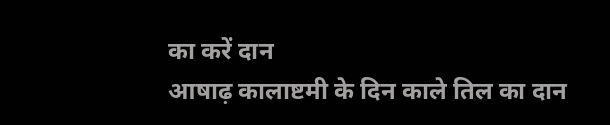का करें दान
आषाढ़ कालाष्टमी के दिन काले तिल का दान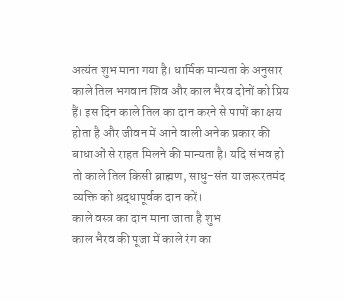अत्यंत शुभ माना गया है। धार्मिक मान्यता के अनुसार काले तिल भगवान शिव और काल भैरव दोनों को प्रिय हैं। इस दिन काले तिल का दान करने से पापों का क्षय होता है और जीवन में आने वाली अनेक प्रकार की बाधाओं से राहत मिलने की मान्यता है। यदि संभव हो तो काले तिल किसी ब्राह्मण, साधु-संत या जरूरतमंद व्यक्ति को श्रद्धापूर्वक दान करें।
काले वस्त्र का दान माना जाता है शुभ
काल भैरव की पूजा में काले रंग का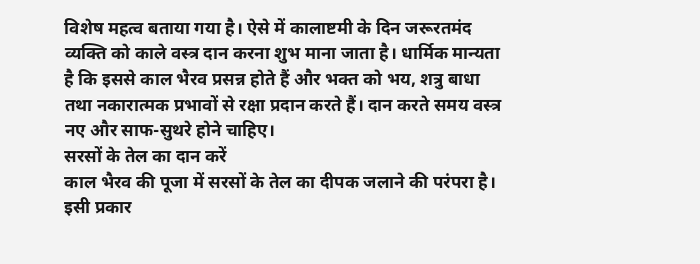विशेष महत्व बताया गया है। ऐसे में कालाष्टमी के दिन जरूरतमंद व्यक्ति को काले वस्त्र दान करना शुभ माना जाता है। धार्मिक मान्यता है कि इससे काल भैरव प्रसन्न होते हैं और भक्त को भय, शत्रु बाधा तथा नकारात्मक प्रभावों से रक्षा प्रदान करते हैं। दान करते समय वस्त्र नए और साफ-सुथरे होने चाहिए।
सरसों के तेल का दान करें
काल भैरव की पूजा में सरसों के तेल का दीपक जलाने की परंपरा है। इसी प्रकार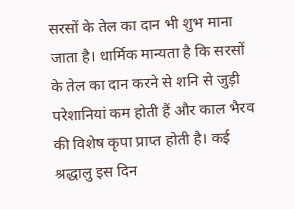सरसों के तेल का दान भी शुभ माना जाता है। धार्मिक मान्यता है कि सरसों के तेल का दान करने से शनि से जुड़ी परेशानियां कम होती हैं और काल भैरव की विशेष कृपा प्राप्त होती है। कई श्रद्धालु इस दिन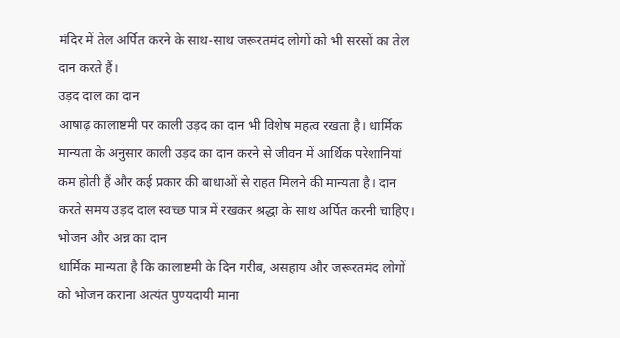मंदिर में तेल अर्पित करने के साथ-साथ जरूरतमंद लोगों को भी सरसों का तेल दान करते हैं।
उड़द दाल का दान
आषाढ़ कालाष्टमी पर काली उड़द का दान भी विशेष महत्व रखता है। धार्मिक मान्यता के अनुसार काली उड़द का दान करने से जीवन में आर्थिक परेशानियां कम होती हैं और कई प्रकार की बाधाओं से राहत मिलने की मान्यता है। दान करते समय उड़द दाल स्वच्छ पात्र में रखकर श्रद्धा के साथ अर्पित करनी चाहिए।
भोजन और अन्न का दान
धार्मिक मान्यता है कि कालाष्टमी के दिन गरीब, असहाय और जरूरतमंद लोगों को भोजन कराना अत्यंत पुण्यदायी माना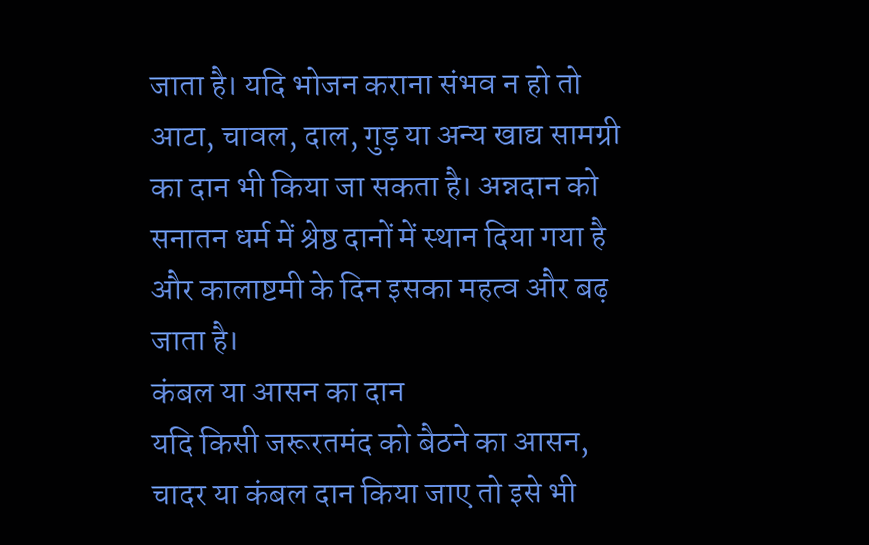जाता है। यदि भोजन कराना संभव न हो तो आटा, चावल, दाल, गुड़ या अन्य खाद्य सामग्री का दान भी किया जा सकता है। अन्नदान को सनातन धर्म में श्रेष्ठ दानों में स्थान दिया गया है और कालाष्टमी के दिन इसका महत्व और बढ़ जाता है।
कंबल या आसन का दान
यदि किसी जरूरतमंद को बैठने का आसन, चादर या कंबल दान किया जाए तो इसे भी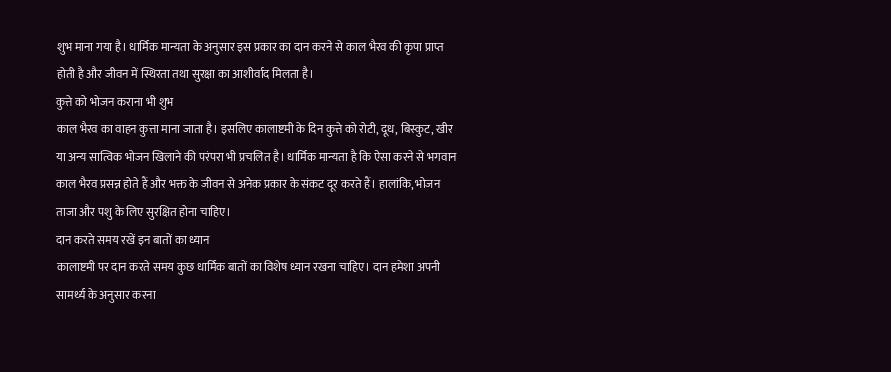शुभ माना गया है। धार्मिक मान्यता के अनुसार इस प्रकार का दान करने से काल भैरव की कृपा प्राप्त होती है और जीवन में स्थिरता तथा सुरक्षा का आशीर्वाद मिलता है।
कुत्ते को भोजन कराना भी शुभ
काल भैरव का वाहन कुत्ता माना जाता है। इसलिए कालाष्टमी के दिन कुत्ते को रोटी, दूध, बिस्कुट, खीर या अन्य सात्विक भोजन खिलाने की परंपरा भी प्रचलित है। धार्मिक मान्यता है कि ऐसा करने से भगवान काल भैरव प्रसन्न होते हैं और भक्त के जीवन से अनेक प्रकार के संकट दूर करते हैं। हालांकि, भोजन ताजा और पशु के लिए सुरक्षित होना चाहिए।
दान करते समय रखें इन बातों का ध्यान
कालाष्टमी पर दान करते समय कुछ धार्मिक बातों का विशेष ध्यान रखना चाहिए। दान हमेशा अपनी सामर्थ्य के अनुसार करना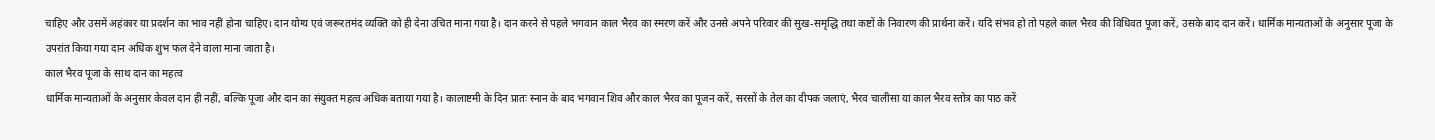चाहिए और उसमें अहंकार या प्रदर्शन का भाव नहीं होना चाहिए। दान योग्य एवं जरूरतमंद व्यक्ति को ही देना उचित माना गया है। दान करने से पहले भगवान काल भैरव का स्मरण करें और उनसे अपने परिवार की सुख-समृद्धि तथा कष्टों के निवारण की प्रार्थना करें। यदि संभव हो तो पहले काल भैरव की विधिवत पूजा करें, उसके बाद दान करें। धार्मिक मान्यताओं के अनुसार पूजा के उपरांत किया गया दान अधिक शुभ फल देने वाला माना जाता है।
काल भैरव पूजा के साथ दान का महत्व
धार्मिक मान्यताओं के अनुसार केवल दान ही नहीं, बल्कि पूजा और दान का संयुक्त महत्व अधिक बताया गया है। कालाष्टमी के दिन प्रातः स्नान के बाद भगवान शिव और काल भैरव का पूजन करें, सरसों के तेल का दीपक जलाएं, भैरव चालीसा या काल भैरव स्तोत्र का पाठ करें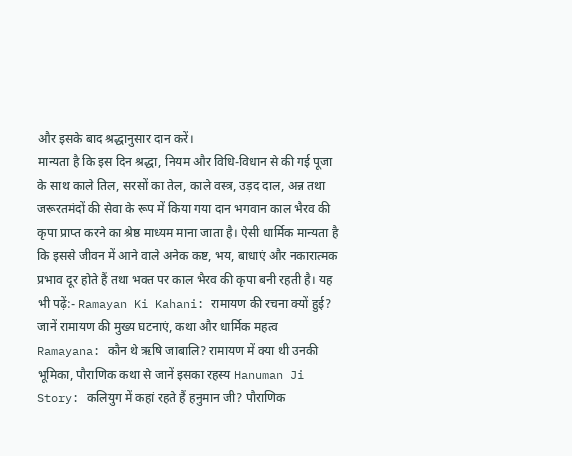और इसके बाद श्रद्धानुसार दान करें।
मान्यता है कि इस दिन श्रद्धा, नियम और विधि-विधान से की गई पूजा के साथ काले तिल, सरसों का तेल, काले वस्त्र, उड़द दाल, अन्न तथा जरूरतमंदों की सेवा के रूप में किया गया दान भगवान काल भैरव की कृपा प्राप्त करने का श्रेष्ठ माध्यम माना जाता है। ऐसी धार्मिक मान्यता है कि इससे जीवन में आने वाले अनेक कष्ट, भय, बाधाएं और नकारात्मक प्रभाव दूर होते हैं तथा भक्त पर काल भैरव की कृपा बनी रहती है। यह भी पढ़ें:- Ramayan Ki Kahani: रामायण की रचना क्यों हुई? जानें रामायण की मुख्य घटनाएं, कथा और धार्मिक महत्व Ramayana: कौन थे ऋषि जाबालि? रामायण में क्या थी उनकी भूमिका, पौराणिक कथा से जानें इसका रहस्य Hanuman Ji Story: कलियुग में कहां रहते हैं हनुमान जी? पौराणिक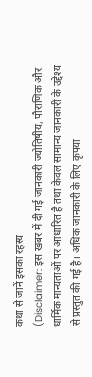कथा से जानें इसका रहस्य
(Disclaimer: इस खबर में दी गई जानकारी ज्योतिषीय, पौराणिक और धार्मिक मान्यताओं पर आधारित है तथा केवल सामान्य जानकारी के उद्देश्य से प्रस्तुत की गई है। अधिक जानकारी के लिए कृपया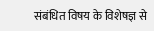संबंधित विषय के विशेषज्ञ से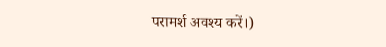परामर्श अवश्य करें।)